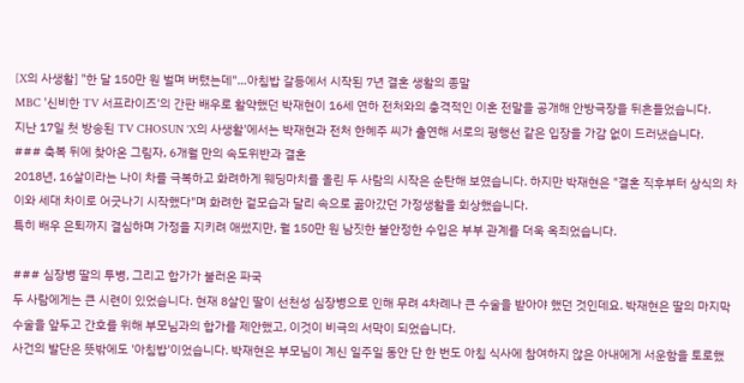[X의 사생활] "한 달 150만 원 벌며 버텼는데"…아침밥 갈등에서 시작된 7년 결혼 생활의 종말
MBC '신비한 TV 서프라이즈'의 간판 배우로 활약했던 박재현이 16세 연하 전처와의 충격적인 이혼 전말을 공개해 안방극장을 뒤흔들었습니다.
지난 17일 첫 방송된 TV CHOSUN 'X의 사생활'에서는 박재현과 전처 한혜주 씨가 출연해 서로의 평행선 같은 입장을 가감 없이 드러냈습니다.
### 축복 뒤에 찾아온 그림자, 6개월 만의 속도위반과 결혼
2018년, 16살이라는 나이 차를 극복하고 화려하게 웨딩마치를 올린 두 사람의 시작은 순탄해 보였습니다. 하지만 박재현은 "결혼 직후부터 상식의 차이와 세대 차이로 어긋나기 시작했다"며 화려한 겉모습과 달리 속으로 곪아갔던 가정생활을 회상했습니다.
특히 배우 은퇴까지 결심하며 가정을 지키려 애썼지만, 월 150만 원 남짓한 불안정한 수입은 부부 관계를 더욱 옥죄었습니다.

### 심장병 딸의 투병, 그리고 합가가 불러온 파국
두 사람에게는 큰 시련이 있었습니다. 현재 8살인 딸이 선천성 심장병으로 인해 무려 4차례나 큰 수술을 받아야 했던 것인데요. 박재현은 딸의 마지막 수술을 앞두고 간호를 위해 부모님과의 합가를 제안했고, 이것이 비극의 서막이 되었습니다.
사건의 발단은 뜻밖에도 '아침밥'이었습니다. 박재현은 부모님이 계신 일주일 동안 단 한 번도 아침 식사에 참여하지 않은 아내에게 서운함을 토로했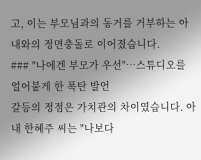고, 이는 부모님과의 동거를 거부하는 아내와의 정면충돌로 이어졌습니다.
### "나에겐 부모가 우선"…스튜디오를 얼어붙게 한 폭탄 발언
갈등의 정점은 가치관의 차이였습니다. 아내 한혜주 씨는 "나보다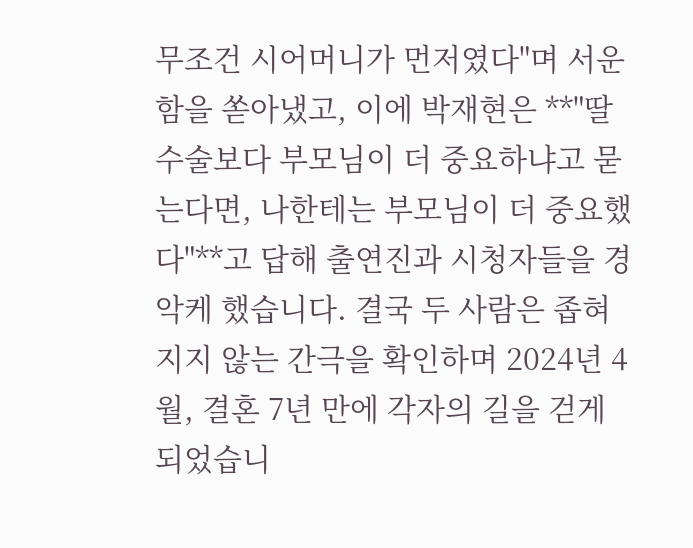무조건 시어머니가 먼저였다"며 서운함을 쏟아냈고, 이에 박재현은 **"딸 수술보다 부모님이 더 중요하냐고 묻는다면, 나한테는 부모님이 더 중요했다"**고 답해 출연진과 시청자들을 경악케 했습니다. 결국 두 사람은 좁혀지지 않는 간극을 확인하며 2024년 4월, 결혼 7년 만에 각자의 길을 걷게 되었습니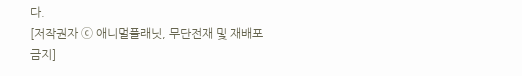다.
[저작권자 ⓒ 애니멀플래닛, 무단전재 및 재배포 금지]